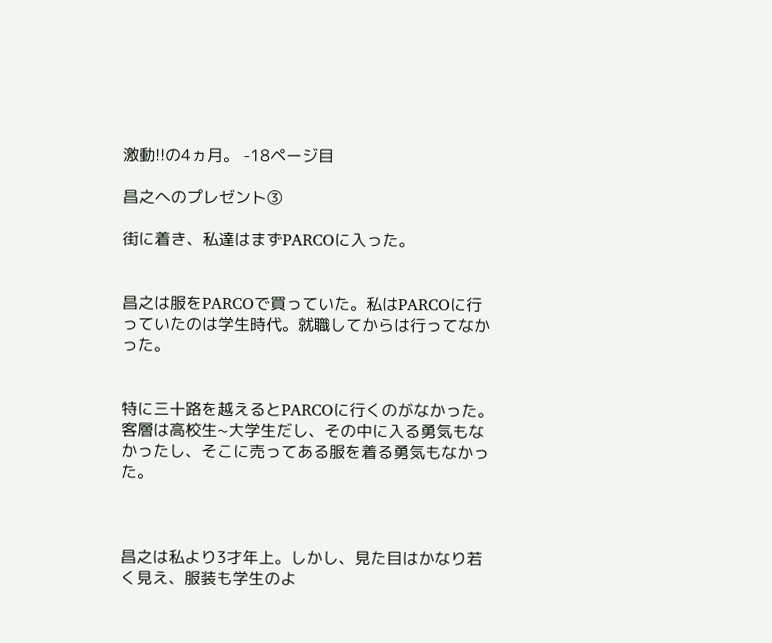激動!!の4ヵ月。 -18ページ目

昌之へのプレゼント③

街に着き、私達はまずPARCOに入った。


昌之は服をPARCOで買っていた。私はPARCOに行っていたのは学生時代。就職してからは行ってなかった。


特に三十路を越えるとPARCOに行くのがなかった。客層は高校生~大学生だし、その中に入る勇気もなかったし、そこに売ってある服を着る勇気もなかった。



昌之は私より3才年上。しかし、見た目はかなり若く見え、服装も学生のよ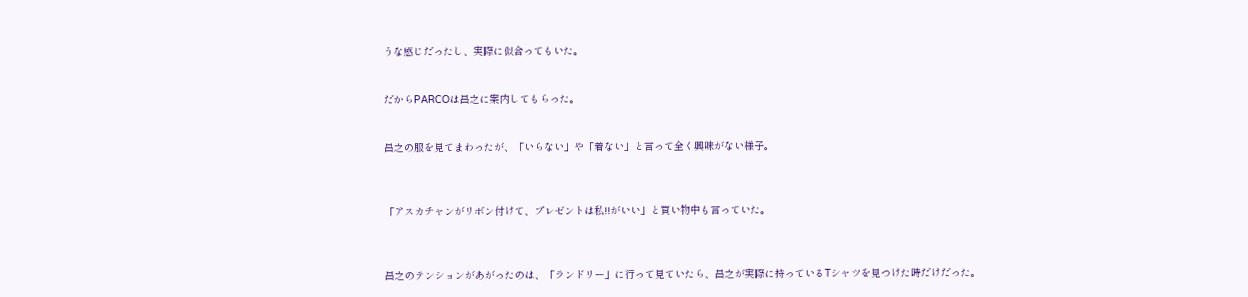うな感じだったし、実際に似合ってもいた。


だからPARCOは昌之に案内してもらった。


昌之の服を見てまわったが、「いらない」や「着ない」と言って全く興味がない様子。



「アスカチャンがリボン付けて、プレゼントは私!!がいい」と買い物中も言っていた。



昌之のテンションがあがったのは、「ランドリー」に行って見ていたら、昌之が実際に持っているTシャツを見つけた時だけだった。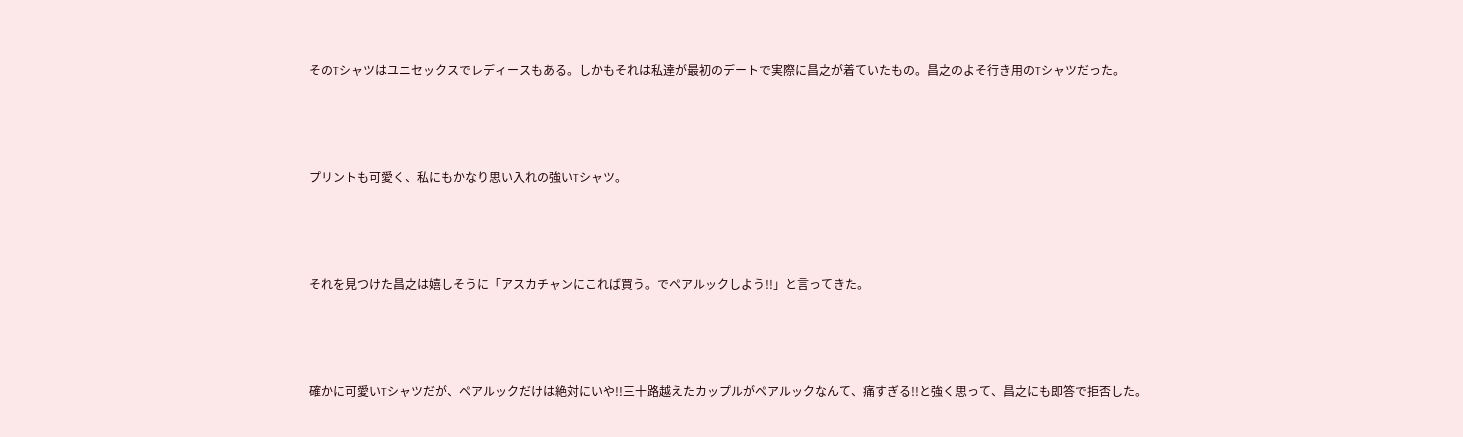そのTシャツはユニセックスでレディースもある。しかもそれは私達が最初のデートで実際に昌之が着ていたもの。昌之のよそ行き用のTシャツだった。



プリントも可愛く、私にもかなり思い入れの強いTシャツ。



それを見つけた昌之は嬉しそうに「アスカチャンにこれば買う。でペアルックしよう!!」と言ってきた。



確かに可愛いTシャツだが、ペアルックだけは絶対にいや!!三十路越えたカップルがペアルックなんて、痛すぎる!!と強く思って、昌之にも即答で拒否した。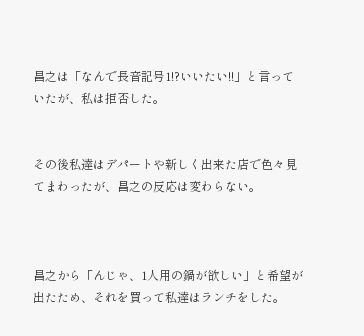昌之は「なんで長音記号1!?いいたい!!」と言っていたが、私は拒否した。


その後私達はデパートや新しく出来た店で色々見てまわったが、昌之の反応は変わらない。



昌之から「んじゃ、1人用の鍋が欲しい」と希望が出たため、それを買って私達はランチをした。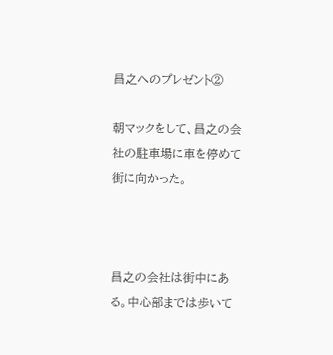昌之へのプレゼント②

朝マックをして、昌之の会社の駐車場に車を停めて街に向かった。



昌之の会社は街中にある。中心部までは歩いて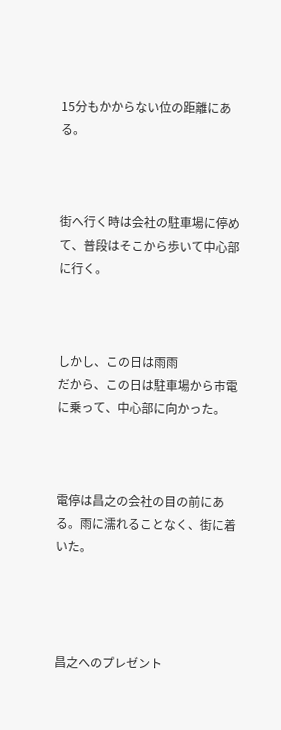15分もかからない位の距離にある。



街へ行く時は会社の駐車場に停めて、普段はそこから歩いて中心部に行く。



しかし、この日は雨雨
だから、この日は駐車場から市電に乗って、中心部に向かった。



電停は昌之の会社の目の前にある。雨に濡れることなく、街に着いた。




昌之へのプレゼント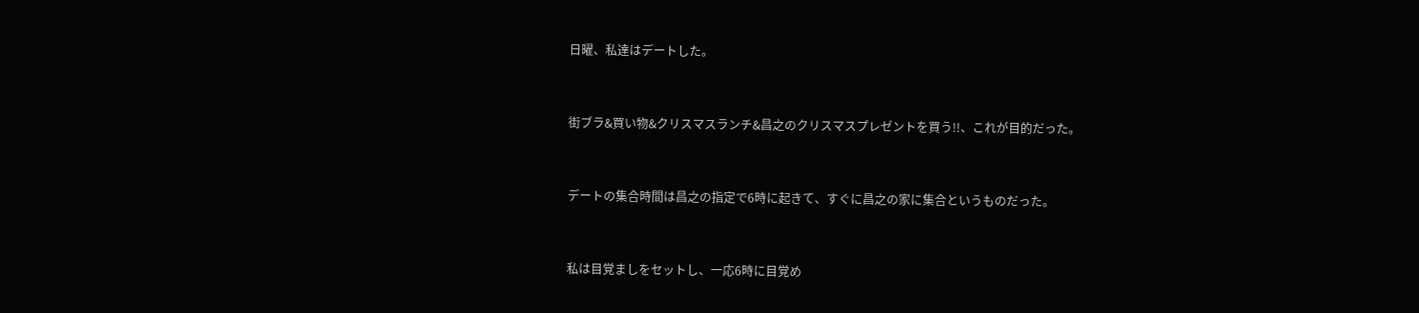日曜、私達はデートした。


街ブラ&買い物&クリスマスランチ&昌之のクリスマスプレゼントを買う!!、これが目的だった。


デートの集合時間は昌之の指定で6時に起きて、すぐに昌之の家に集合というものだった。


私は目覚ましをセットし、一応6時に目覚め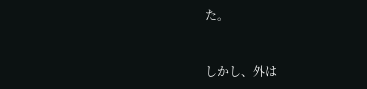た。


しかし、外は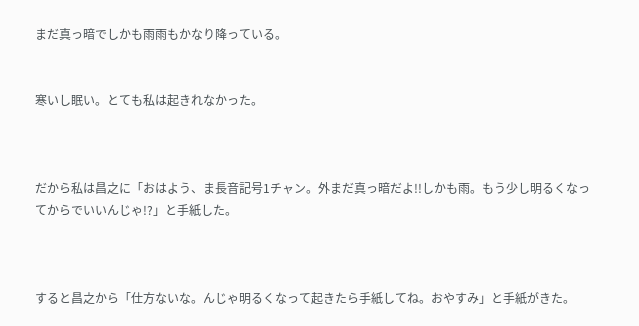まだ真っ暗でしかも雨雨もかなり降っている。


寒いし眠い。とても私は起きれなかった。



だから私は昌之に「おはよう、ま長音記号1チャン。外まだ真っ暗だよ!!しかも雨。もう少し明るくなってからでいいんじゃ!?」と手紙した。



すると昌之から「仕方ないな。んじゃ明るくなって起きたら手紙してね。おやすみ」と手紙がきた。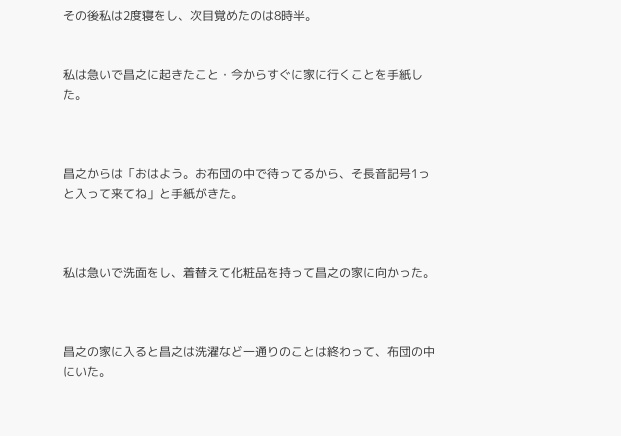その後私は2度寝をし、次目覚めたのは8時半。


私は急いで昌之に起きたこと・今からすぐに家に行くことを手紙した。



昌之からは「おはよう。お布団の中で待ってるから、そ長音記号1っと入って来てね」と手紙がきた。



私は急いで洗面をし、着替えて化粧品を持って昌之の家に向かった。



昌之の家に入ると昌之は洗濯など一通りのことは終わって、布団の中にいた。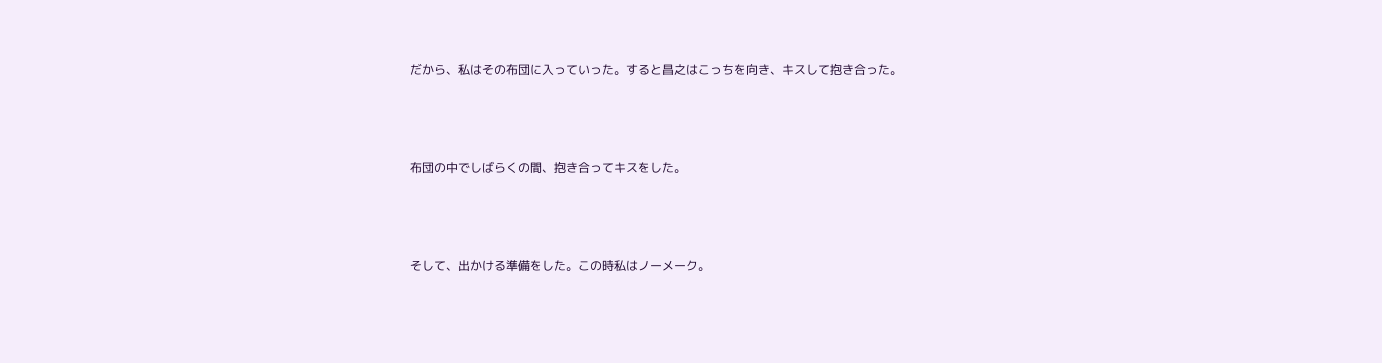だから、私はその布団に入っていった。すると昌之はこっちを向き、キスして抱き合った。



布団の中でしばらくの間、抱き合ってキスをした。



そして、出かける準備をした。この時私はノーメーク。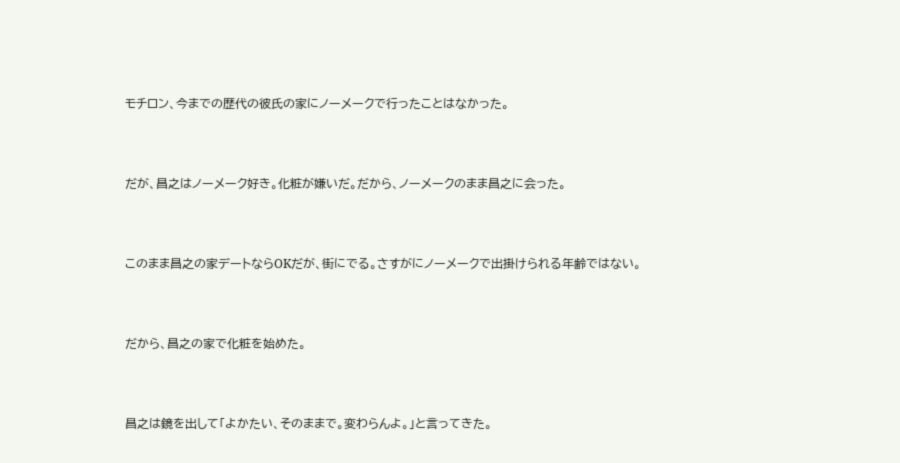モチロン、今までの歴代の彼氏の家にノーメークで行ったことはなかった。



だが、昌之はノーメーク好き。化粧が嫌いだ。だから、ノーメークのまま昌之に会った。



このまま昌之の家デートならOKだが、街にでる。さすがにノーメークで出掛けられる年齢ではない。



だから、昌之の家で化粧を始めた。



昌之は鏡を出して「よかたい、そのままで。変わらんよ。」と言ってきた。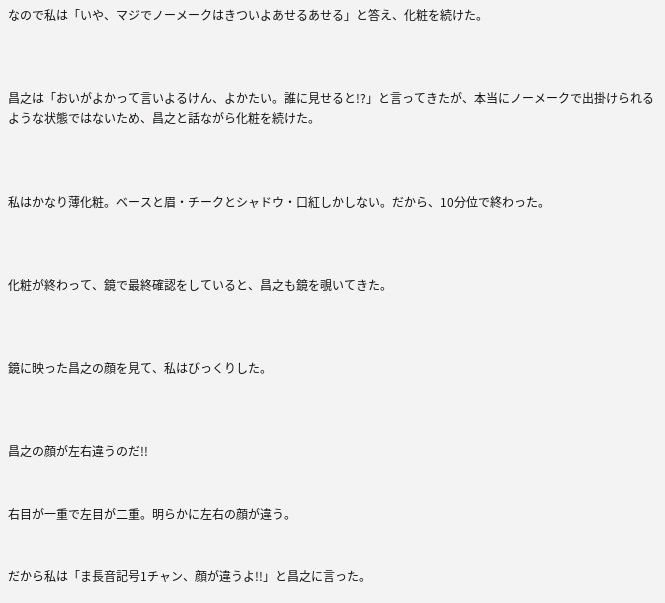なので私は「いや、マジでノーメークはきついよあせるあせる」と答え、化粧を続けた。



昌之は「おいがよかって言いよるけん、よかたい。誰に見せると!?」と言ってきたが、本当にノーメークで出掛けられるような状態ではないため、昌之と話ながら化粧を続けた。



私はかなり薄化粧。ベースと眉・チークとシャドウ・口紅しかしない。だから、10分位で終わった。



化粧が終わって、鏡で最終確認をしていると、昌之も鏡を覗いてきた。



鏡に映った昌之の顔を見て、私はびっくりした。



昌之の顔が左右違うのだ!!


右目が一重で左目が二重。明らかに左右の顔が違う。


だから私は「ま長音記号1チャン、顔が違うよ!!」と昌之に言った。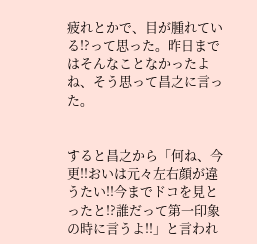疲れとかで、目が腫れている!?って思った。昨日まではそんなことなかったよね、そう思って昌之に言った。


すると昌之から「何ね、今更!!おいは元々左右顔が違うたい!!今までドコを見とったと!?誰だって第一印象の時に言うよ!!」と言われ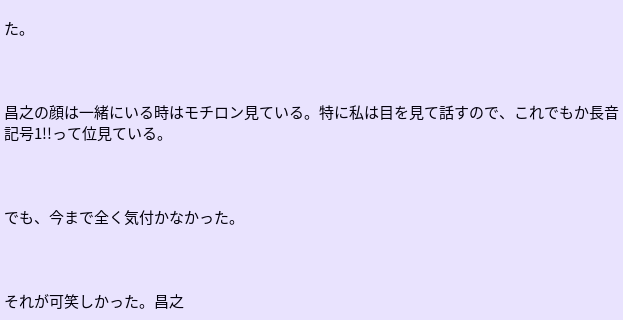た。



昌之の顔は一緒にいる時はモチロン見ている。特に私は目を見て話すので、これでもか長音記号1!!って位見ている。



でも、今まで全く気付かなかった。



それが可笑しかった。昌之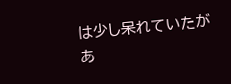は少し呆れていたがあ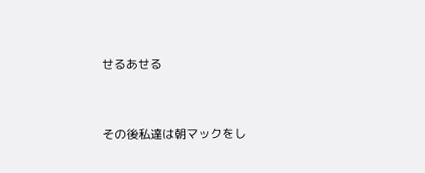せるあせる


その後私達は朝マックをし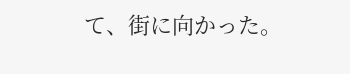て、街に向かった。